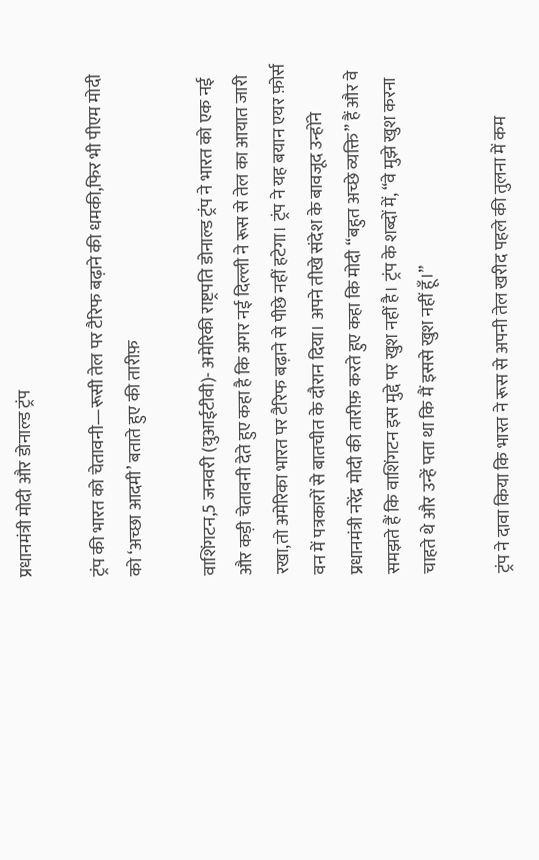प्रधानमंत्री मोदी और डोनाल्ड ट्रंप

ट्रंप की भारत को चेतावनी—रूसी तेल पर टैरिफ बढ़ाने की धमकी,फिर भी पीएम मोदी को ‘अच्छा आदमी’ बताते हुए की तारीफ़

वाशिंगटन,5 जनवरी (युआईटीवी)- अमेरिकी राष्ट्रपति डोनाल्ड ट्रंप ने भारत को एक नई और कड़ी चेतावनी देते हुए कहा है कि अगर नई दिल्ली ने रूस से तेल का आयात जारी रखा,तो अमेरिका भारत पर टैरिफ बढ़ाने से पीछे नहीं हटेगा। ट्रंप ने यह बयान एयर फ़ोर्स वन में पत्रकारों से बातचीत के दौरान दिया। अपने तीखे संदेश के बावजूद उन्होंने प्रधानमंत्री नरेंद्र मोदी की तारीफ़ करते हुए कहा कि मोदी “बहुत अच्छे व्यक्ति” हैं और वे समझते हैं कि वाशिंगटन इस मुद्दे पर खुश नहीं है। ट्रंप के शब्दों में, “वे मुझे खुश करना चाहते थे और उन्हें पता था कि मैं इससे खुश नहीं हूँ।”

ट्रंप ने दावा किया कि भारत ने रूस से अपनी तेल खरीद पहले की तुलना में कम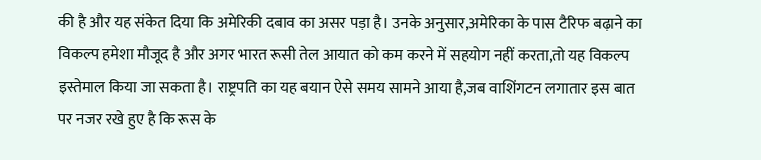की है और यह संकेत दिया कि अमेरिकी दबाव का असर पड़ा है। उनके अनुसार,अमेरिका के पास टैरिफ बढ़ाने का विकल्प हमेशा मौजूद है और अगर भारत रूसी तेल आयात को कम करने में सहयोग नहीं करता,तो यह विकल्प इस्तेमाल किया जा सकता है। राष्ट्रपति का यह बयान ऐसे समय सामने आया है,जब वाशिंगटन लगातार इस बात पर नजर रखे हुए है कि रूस के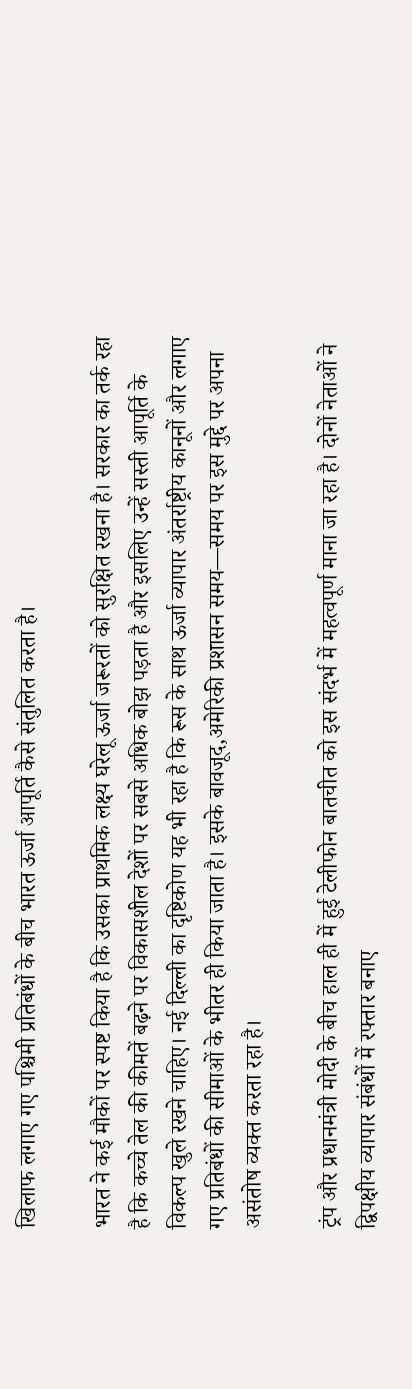खिलाफ लगाए गए पश्चिमी प्रतिबंधों के बीच भारत ऊर्जा आपूर्ति कैसे संतुलित करता है।

भारत ने कई मौकों पर स्पष्ट किया है कि उसका प्राथमिक लक्ष्य घरेलू ऊर्जा जरूरतों को सुरक्षित रखना है। सरकार का तर्क रहा है कि कच्चे तेल की कीमतें बढ़ने पर विकासशील देशों पर सबसे अधिक बोझ पड़ता है और इसलिए उन्हें सस्ती आपूर्ति के विकल्प खुले रखने चाहिए। नई दिल्ली का दृष्टिकोण यह भी रहा है कि रूस के साथ ऊर्जा व्यापार अंतर्राष्ट्रीय कानूनों और लगाए गए प्रतिबंधों की सीमाओं के भीतर ही किया जाता है। इसके बावजूद,अमेरिकी प्रशासन समय—समय पर इस मुद्दे पर अपना असंतोष व्यक्त करता रहा है।

ट्रंप और प्रधानमंत्री मोदी के बीच हाल ही में हुई टेलीफोन बातचीत को इस संदर्भ में महत्वपूर्ण माना जा रहा है। दोनों नेताओं ने द्विपक्षीय व्यापार संबंधों में रफ्तार बनाए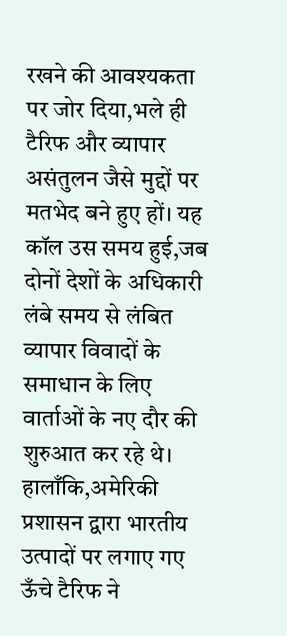रखने की आवश्यकता पर जोर दिया,भले ही टैरिफ और व्यापार असंतुलन जैसे मुद्दों पर मतभेद बने हुए हों। यह कॉल उस समय हुई,जब दोनों देशों के अधिकारी लंबे समय से लंबित व्यापार विवादों के समाधान के लिए वार्ताओं के नए दौर की शुरुआत कर रहे थे। हालाँकि,अमेरिकी प्रशासन द्वारा भारतीय उत्पादों पर लगाए गए ऊँचे टैरिफ ने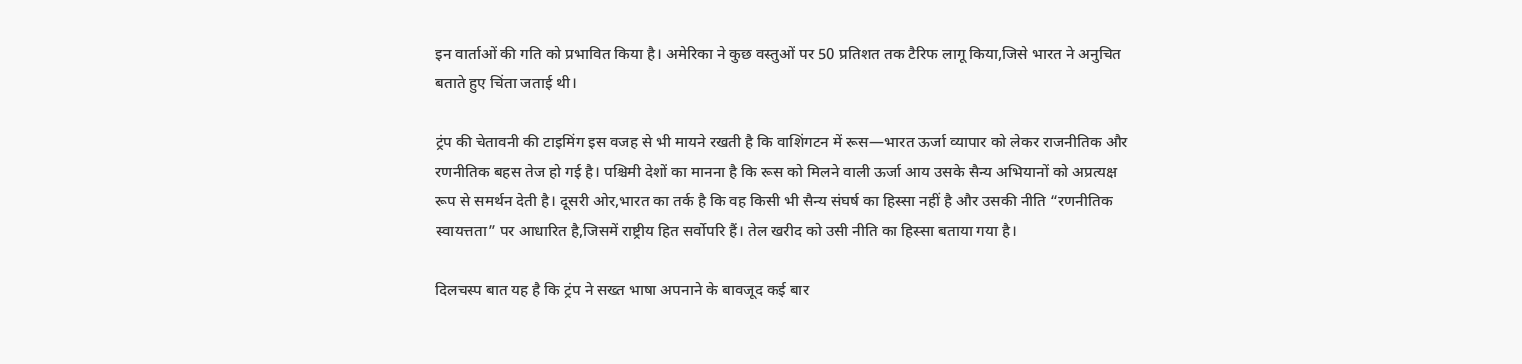इन वार्ताओं की गति को प्रभावित किया है। अमेरिका ने कुछ वस्तुओं पर 50 प्रतिशत तक टैरिफ लागू किया,जिसे भारत ने अनुचित बताते हुए चिंता जताई थी।

ट्रंप की चेतावनी की टाइमिंग इस वजह से भी मायने रखती है कि वाशिंगटन में रूस—भारत ऊर्जा व्यापार को लेकर राजनीतिक और रणनीतिक बहस तेज हो गई है। पश्चिमी देशों का मानना है कि रूस को मिलने वाली ऊर्जा आय उसके सैन्य अभियानों को अप्रत्यक्ष रूप से समर्थन देती है। दूसरी ओर,भारत का तर्क है कि वह किसी भी सैन्य संघर्ष का हिस्सा नहीं है और उसकी नीति “रणनीतिक स्वायत्तता” पर आधारित है,जिसमें राष्ट्रीय हित सर्वोपरि हैं। तेल खरीद को उसी नीति का हिस्सा बताया गया है।

दिलचस्प बात यह है कि ट्रंप ने सख्त भाषा अपनाने के बावजूद कई बार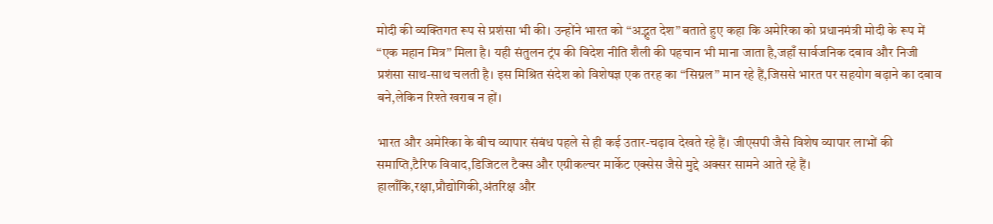मोदी की व्यक्तिगत रूप से प्रशंसा भी की। उन्होंने भारत को “अद्भुत देश” बताते हुए कहा कि अमेरिका को प्रधानमंत्री मोदी के रूप में “एक महान मित्र” मिला है। यही संतुलन ट्रंप की विदेश नीति शैली की पहचान भी माना जाता है,जहाँ सार्वजनिक दबाव और निजी प्रशंसा साथ-साथ चलती है। इस मिश्रित संदेश को विशेषज्ञ एक तरह का “सिग्नल” मान रहे हैं,जिससे भारत पर सहयोग बढ़ाने का दबाव बने,लेकिन रिश्ते खराब न हों।

भारत और अमेरिका के बीच व्यापार संबंध पहले से ही कई उतार-चढ़ाव देखते रहे हैं। जीएसपी जैसे विशेष व्यापार लाभों की समाप्ति,टैरिफ विवाद,डिजिटल टैक्स और एग्रीकल्चर मार्केट एक्सेस जैसे मुद्दे अक्सर सामने आते रहे हैं। हालाँकि,रक्षा,प्रौद्योगिकी,अंतरिक्ष और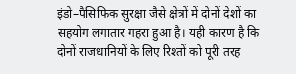इंडो–पैसिफिक सुरक्षा जैसे क्षेत्रों में दोनों देशों का सहयोग लगातार गहरा हुआ है। यही कारण है कि दोनों राजधानियों के लिए रिश्तों को पूरी तरह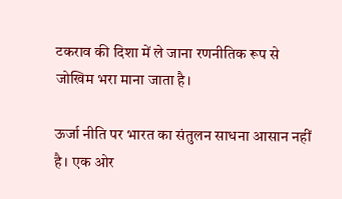टकराव की दिशा में ले जाना रणनीतिक रूप से जोखिम भरा माना जाता है।

ऊर्जा नीति पर भारत का संतुलन साधना आसान नहीं है। एक ओर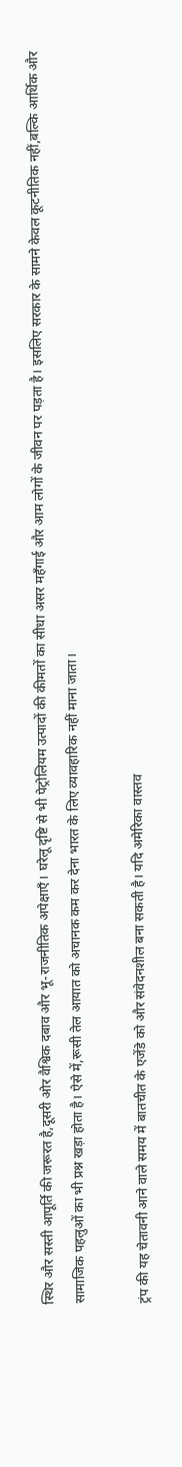स्थिर और सस्ती आपूर्ति की जरूरत है,दूसरी ओर वैश्विक दबाव और भू-राजनीतिक अपेक्षाएँ। घरेलू दृष्टि से भी पेट्रोलियम उत्पादों की कीमतों का सीधा असर महँगाई और आम लोगों के जीवन पर पड़ता है। इसलिए सरकार के सामने केवल कूटनीतिक नहीं,बल्कि आर्थिक और सामाजिक पहलुओं का भी प्रश्न खड़ा होता है। ऐसे में,रूसी तेल आयात को अचानक कम कर देना भारत के लिए व्यावहारिक नहीं माना जाता।

ट्रंप की यह चेतावनी आने वाले समय में बातचीत के एजेंडे को और संवेदनशील बना सकती है। यदि अमेरिका वास्तव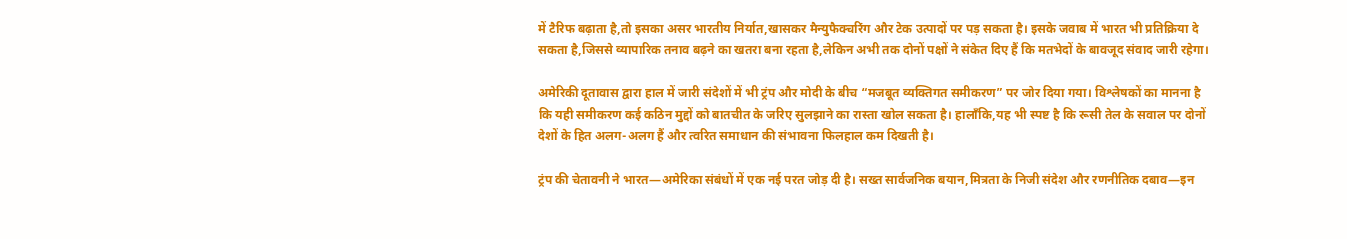में टैरिफ बढ़ाता है,तो इसका असर भारतीय निर्यात,खासकर मैन्युफैक्चरिंग और टेक उत्पादों पर पड़ सकता है। इसके जवाब में भारत भी प्रतिक्रिया दे सकता है,जिससे व्यापारिक तनाव बढ़ने का खतरा बना रहता है,लेकिन अभी तक दोनों पक्षों ने संकेत दिए हैं कि मतभेदों के बावजूद संवाद जारी रहेगा।

अमेरिकी दूतावास द्वारा हाल में जारी संदेशों में भी ट्रंप और मोदी के बीच “मजबूत व्यक्तिगत समीकरण” पर जोर दिया गया। विश्लेषकों का मानना है कि यही समीकरण कई कठिन मुद्दों को बातचीत के जरिए सुलझाने का रास्ता खोल सकता है। हालाँकि,यह भी स्पष्ट है कि रूसी तेल के सवाल पर दोनों देशों के हित अलग-अलग हैं और त्वरित समाधान की संभावना फिलहाल कम दिखती है।

ट्रंप की चेतावनी ने भारत—अमेरिका संबंधों में एक नई परत जोड़ दी है। सख्त सार्वजनिक बयान,मित्रता के निजी संदेश और रणनीतिक दबाव—इन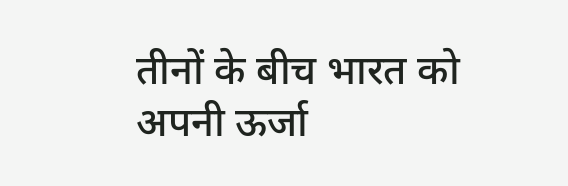तीनों के बीच भारत को अपनी ऊर्जा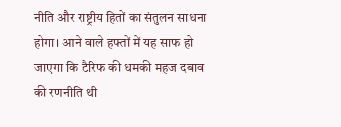नीति और राष्ट्रीय हितों का संतुलन साधना होगा। आने वाले हफ्तों में यह साफ हो जाएगा कि टैरिफ की धमकी महज दबाव की रणनीति थी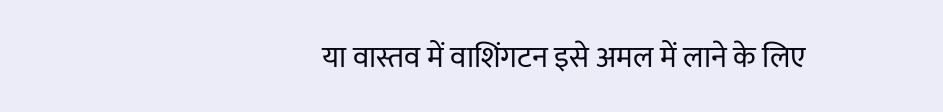या वास्तव में वाशिंगटन इसे अमल में लाने के लिए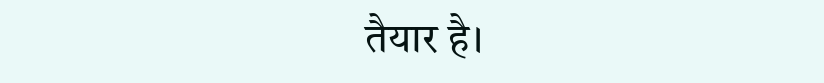तैयार है।